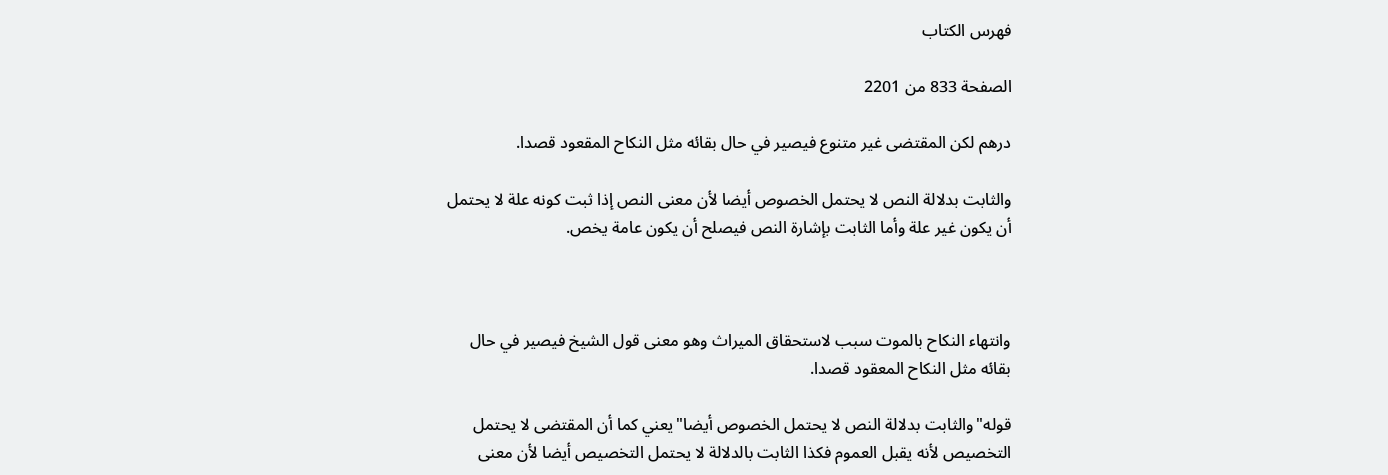فهرس الكتاب

الصفحة 833 من 2201

درهم لكن المقتضى غير متنوع فيصير في حال بقائه مثل النكاح المقعود قصدا.

والثابت بدلالة النص لا يحتمل الخصوص أيضا لأن معنى النص إذا ثبت كونه علة لا يحتمل أن يكون غير علة وأما الثابت بإشارة النص فيصلح أن يكون عامة يخص.



وانتهاء النكاح بالموت سبب لاستحقاق الميراث وهو معنى قول الشيخ فيصير في حال بقائه مثل النكاح المعقود قصدا.

قوله"والثابت بدلالة النص لا يحتمل الخصوص أيضا"يعني كما أن المقتضى لا يحتمل التخصيص لأنه يقبل العموم فكذا الثابت بالدلالة لا يحتمل التخصيص أيضا لأن معنى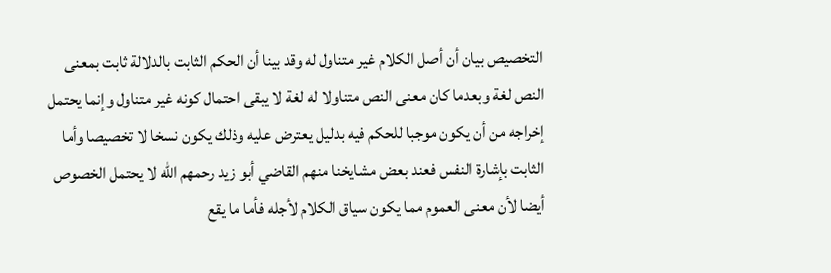التخصيص بيان أن أصل الكلام غير متناول له وقد بينا أن الحكم الثابت بالدلالة ثابت بمعنى النص لغة وبعدما كان معنى النص متناولا له لغة لا يبقى احتمال كونه غير متناول وإنما يحتمل إخراجه من أن يكون موجبا للحكم فيه بدليل يعترض عليه وذلك يكون نسخا لا تخصيصا وأما الثابت بإشارة النفس فعند بعض مشايخنا منهم القاضي أبو زيد رحمهم الله لا يحتمل الخصوص أيضا لأن معنى العموم مما يكون سياق الكلام لأجله فأما ما يقع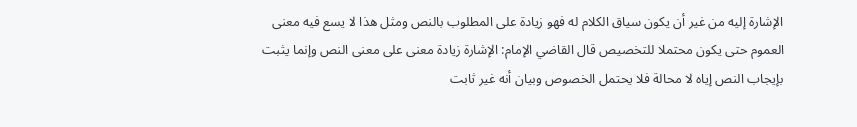الإشارة إليه من غير أن يكون سياق الكلام له فهو زيادة على المطلوب بالنص ومثل هذا لا يسع فيه معنى العموم حتى يكون محتملا للتخصيص قال القاضي الإمام: الإشارة زيادة معنى على معنى النص وإنما يثبت بإيجاب النص إياه لا محالة فلا يحتمل الخصوص وبيان أنه غير ثابت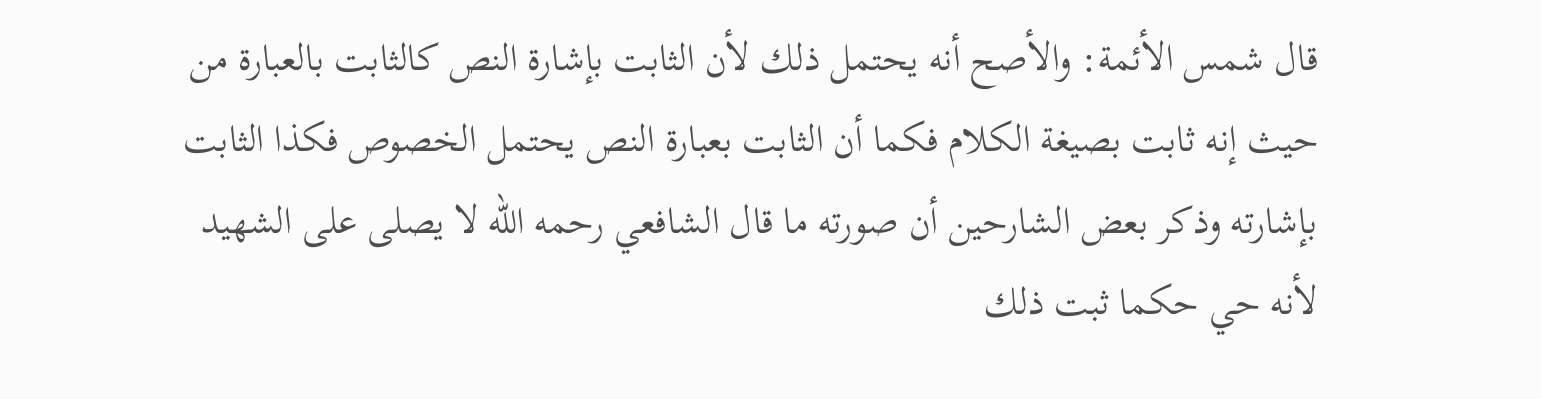قال شمس الأئمة: والأصح أنه يحتمل ذلك لأن الثابت بإشارة النص كالثابت بالعبارة من حيث إنه ثابت بصيغة الكلام فكما أن الثابت بعبارة النص يحتمل الخصوص فكذا الثابت بإشارته وذكر بعض الشارحين أن صورته ما قال الشافعي رحمه الله لا يصلى على الشهيد لأنه حي حكما ثبت ذلك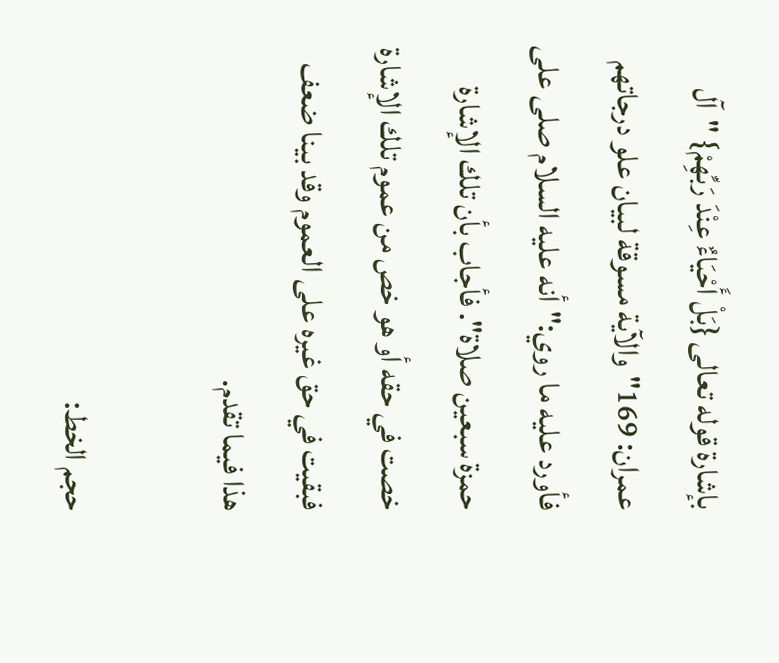بإشارة قوله تعالى {بَلْ أَحْيَاءٌ عِنْدَ رَبِّهِمْ} "آل عمران: 169"والآية مسوقة لبيان علو درجاتهم فأورد عليه ما روي:"أنه عليه السلام صلى على حمزة سبعين صلاة". فأجاب بأن تلك الإشارة خصت في حقه أو هو خص من عموم تلك الإشارة فبقيت في حق غيره على العموم وقد بينا ضعف هذا فيما تقدم.

حجم الخط: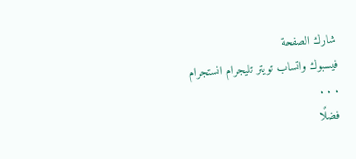شارك الصفحة
فيسبوك واتساب تويتر تليجرام انستجرام
. . .
فضلًا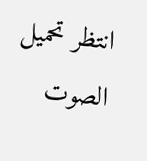انتظر تحميل الصوت